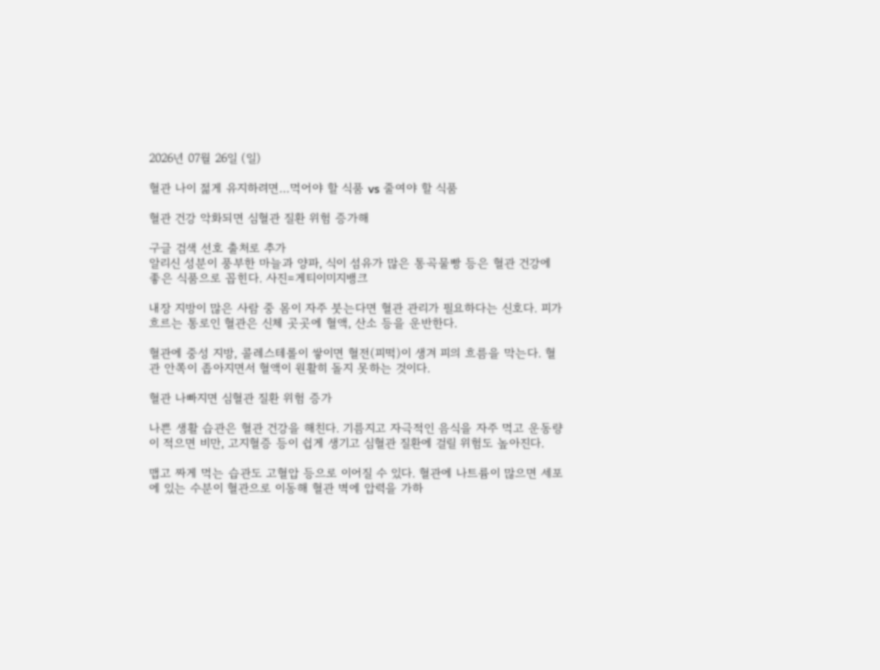2026년 07월 26일 (일)

혈관 나이 젊게 유지하려면…먹어야 할 식품 vs 줄여야 할 식품

혈관 건강 악화되면 심혈관 질환 위험 증가해

구글 검색 선호 출처로 추가
알리신 성분이 풍부한 마늘과 양파, 식이 섬유가 많은 통곡물빵 등은 혈관 건강에 좋은 식품으로 꼽힌다. 사진=게티이미지뱅크

내장 지방이 많은 사람 중 몸이 자주 붓는다면 혈관 관리가 필요하다는 신호다. 피가 흐르는 통로인 혈관은 신체 곳곳에 혈액, 산소 등을 운반한다.

혈관에 중성 지방, 콜레스테롤이 쌓이면 혈전(피떡)이 생겨 피의 흐름을 막는다. 혈관 안쪽이 좁아지면서 혈액이 원활히 돌지 못하는 것이다.

혈관 나빠지면 심혈관 질환 위험 증가

나쁜 생활 습관은 혈관 건강을 해친다. 기름지고 자극적인 음식을 자주 먹고 운동량이 적으면 비만, 고지혈증 등이 쉽게 생기고 심혈관 질환에 걸릴 위험도 높아진다.

맵고 짜게 먹는 습관도 고혈압 등으로 이어질 수 있다. 혈관에 나트륨이 많으면 세포에 있는 수분이 혈관으로 이동해 혈관 벽에 압력을 가하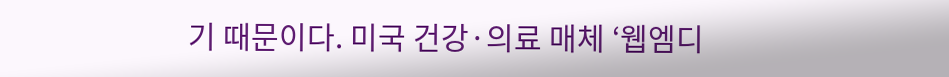기 때문이다. 미국 건강·의료 매체 ‘웹엠디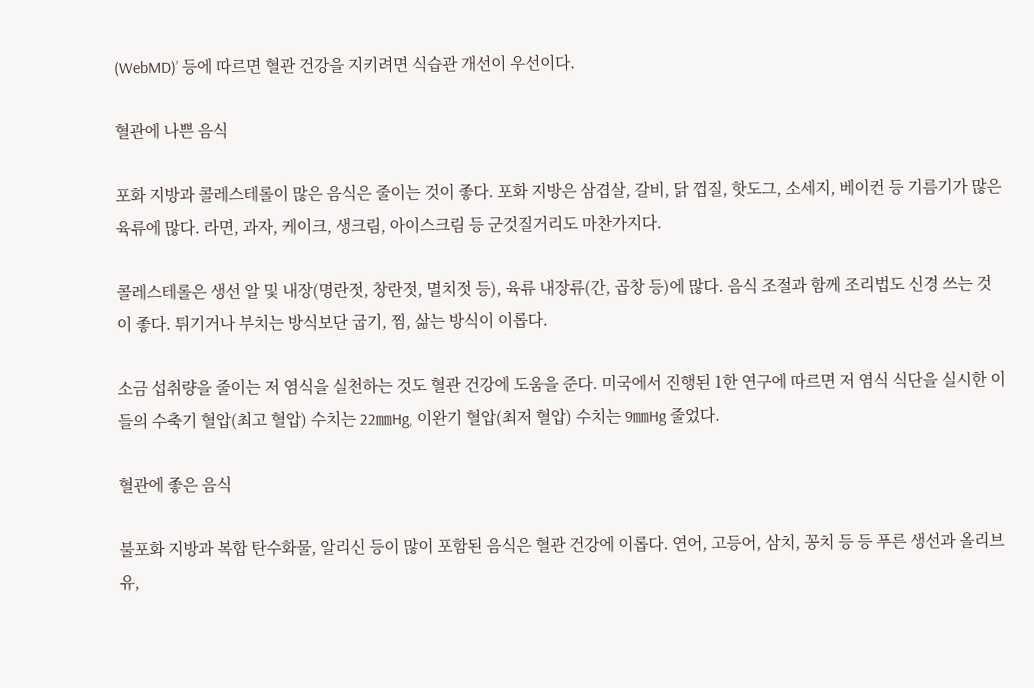(WebMD)’ 등에 따르면 혈관 건강을 지키려면 식습관 개선이 우선이다.

혈관에 나쁜 음식

포화 지방과 콜레스테롤이 많은 음식은 줄이는 것이 좋다. 포화 지방은 삼겹살, 갈비, 닭 껍질, 핫도그, 소세지, 베이컨 등 기름기가 많은 육류에 많다. 라면, 과자, 케이크, 생크림, 아이스크림 등 군것질거리도 마찬가지다.

콜레스테롤은 생선 알 및 내장(명란젓, 창란젓, 멸치젓 등), 육류 내장류(간, 곱창 등)에 많다. 음식 조절과 함께 조리법도 신경 쓰는 것이 좋다. 튀기거나 부치는 방식보단 굽기, 찜, 삶는 방식이 이롭다.

소금 섭취량을 줄이는 저 염식을 실천하는 것도 혈관 건강에 도움을 준다. 미국에서 진행된 1한 연구에 따르면 저 염식 식단을 실시한 이들의 수축기 혈압(최고 혈압) 수치는 22㎜Hg, 이완기 혈압(최저 혈압) 수치는 9㎜Hg 줄었다.

혈관에 좋은 음식

불포화 지방과 복합 탄수화물, 알리신 등이 많이 포함된 음식은 혈관 건강에 이롭다. 연어, 고등어, 삼치, 꽁치 등 등 푸른 생선과 올리브유,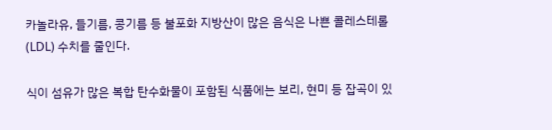카놀라유, 들기름, 콩기름 등 불포화 지방산이 많은 음식은 나쁜 콜레스테롤(LDL) 수치를 줄인다.

식이 섬유가 많은 복합 탄수화물이 포함된 식품에는 보리, 현미 등 잡곡이 있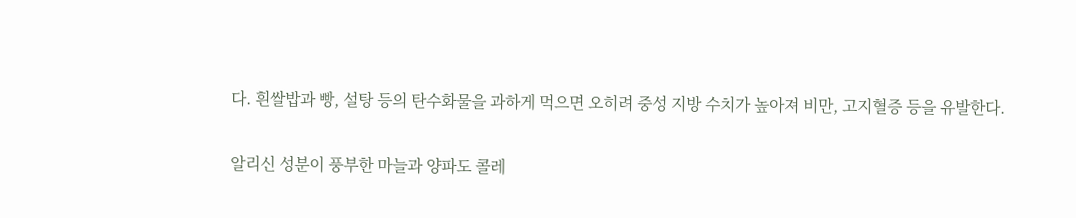다. 흰쌀밥과 빵, 설탕 등의 탄수화물을 과하게 먹으면 오히려 중성 지방 수치가 높아져 비만, 고지혈증 등을 유발한다.

알리신 성분이 풍부한 마늘과 양파도 콜레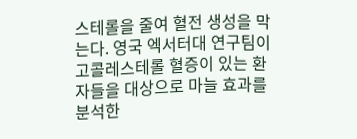스테롤을 줄여 혈전 생성을 막는다. 영국 엑서터대 연구팀이 고콜레스테롤 혈증이 있는 환자들을 대상으로 마늘 효과를 분석한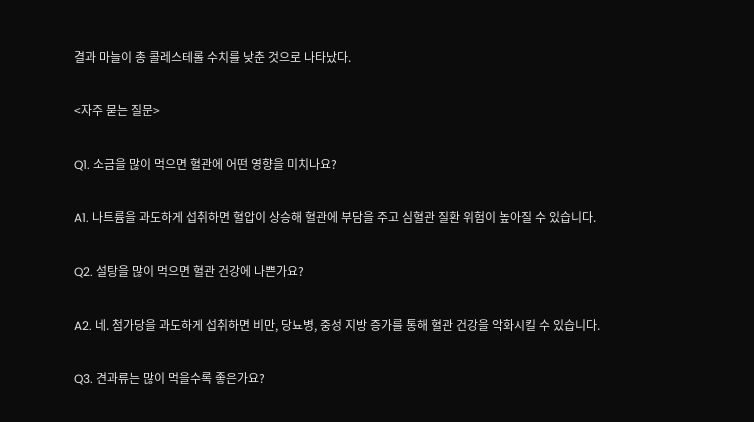결과 마늘이 총 콜레스테롤 수치를 낮춘 것으로 나타났다.

<자주 묻는 질문>

Q1. 소금을 많이 먹으면 혈관에 어떤 영향을 미치나요?

A1. 나트륨을 과도하게 섭취하면 혈압이 상승해 혈관에 부담을 주고 심혈관 질환 위험이 높아질 수 있습니다.

Q2. 설탕을 많이 먹으면 혈관 건강에 나쁜가요?

A2. 네. 첨가당을 과도하게 섭취하면 비만, 당뇨병, 중성 지방 증가를 통해 혈관 건강을 악화시킬 수 있습니다.

Q3. 견과류는 많이 먹을수록 좋은가요?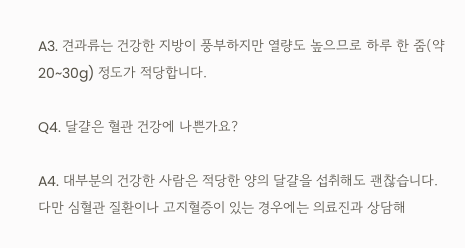A3. 견과류는 건강한 지방이 풍부하지만 열량도 높으므로 하루 한 줌(약 20~30g) 정도가 적당합니다.

Q4. 달걀은 혈관 건강에 나쁜가요?

A4. 대부분의 건강한 사람은 적당한 양의 달걀을 섭취해도 괜찮습니다. 다만 심혈관 질환이나 고지혈증이 있는 경우에는 의료진과 상담해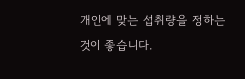개인에 맞는 섭취량을 정하는 것이 좋습니다.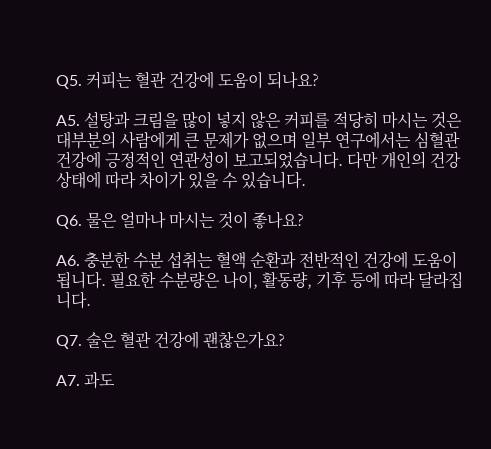Q5. 커피는 혈관 건강에 도움이 되나요?

A5. 설탕과 크림을 많이 넣지 않은 커피를 적당히 마시는 것은 대부분의 사람에게 큰 문제가 없으며 일부 연구에서는 심혈관 건강에 긍정적인 연관성이 보고되었습니다. 다만 개인의 건강 상태에 따라 차이가 있을 수 있습니다.

Q6. 물은 얼마나 마시는 것이 좋나요?

A6. 충분한 수분 섭취는 혈액 순환과 전반적인 건강에 도움이 됩니다. 필요한 수분량은 나이, 활동량, 기후 등에 따라 달라집니다.

Q7. 술은 혈관 건강에 괜찮은가요?

A7. 과도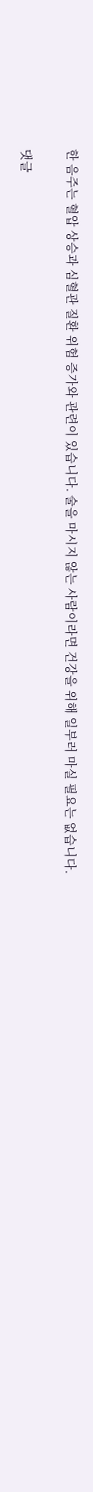한 음주는 혈압 상승과 심혈관 질환 위험 증가와 관련이 있습니다. 술을 마시지 않는 사람이라면 건강을 위해 일부러 마실 필요는 없습니다.

댓글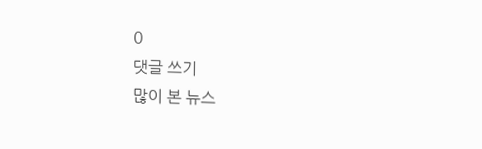0
댓글 쓰기
많이 본 뉴스